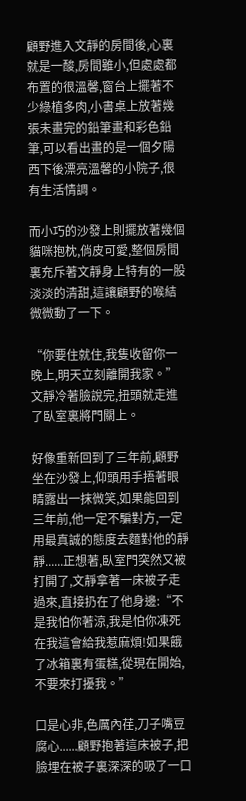顧野進入文靜的房間後,心裏就是一酸,房間雖小,但處處都布置的很溫馨,窗台上擺著不少綠植多肉,小書桌上放著幾張未畫完的鉛筆畫和彩色鉛筆,可以看出畫的是一個夕陽西下後漂亮溫馨的小院子,很有生活情調。

而小巧的沙發上則擺放著幾個貓咪抱枕,俏皮可愛,整個房間裏充斥著文靜身上特有的一股淡淡的清甜,這讓顧野的喉結微微動了一下。

“你要住就住,我隻收留你一晚上,明天立刻離開我家。”文靜冷著臉說完,扭頭就走進了臥室裏將門關上。

好像重新回到了三年前,顧野坐在沙發上,仰頭用手捂著眼睛露出一抹微笑,如果能回到三年前,他一定不騙對方,一定用最真誠的態度去麵對他的靜靜......正想著,臥室門突然又被打開了,文靜拿著一床被子走過來,直接扔在了他身邊:“不是我怕你著涼,我是怕你凍死在我這會給我惹麻煩!如果餓了冰箱裏有蛋糕,從現在開始,不要來打擾我。”

口是心非,色厲內荏,刀子嘴豆腐心......顧野抱著這床被子,把臉埋在被子裏深深的吸了一口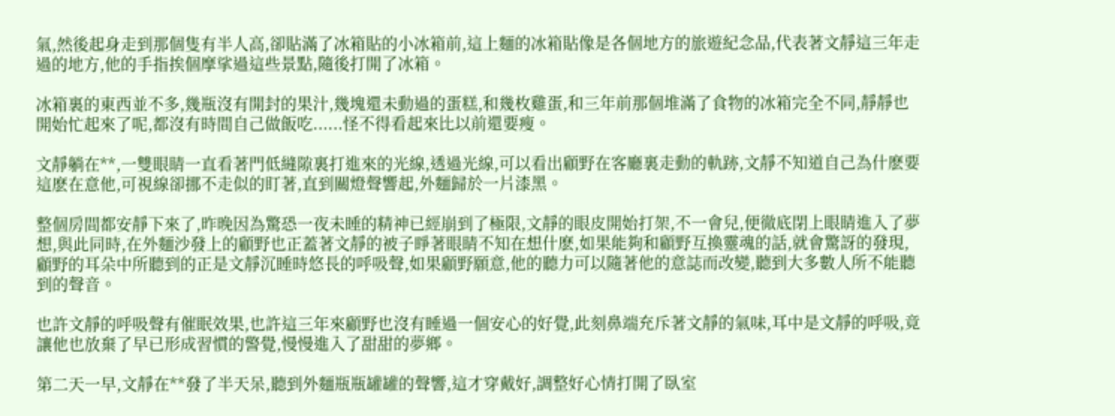氣,然後起身走到那個隻有半人高,卻貼滿了冰箱貼的小冰箱前,這上麵的冰箱貼像是各個地方的旅遊紀念品,代表著文靜這三年走過的地方,他的手指挨個摩挲過這些景點,隨後打開了冰箱。

冰箱裏的東西並不多,幾瓶沒有開封的果汁,幾塊還未動過的蛋糕,和幾枚雞蛋,和三年前那個堆滿了食物的冰箱完全不同,靜靜也開始忙起來了呢,都沒有時間自己做飯吃......怪不得看起來比以前還要瘦。

文靜躺在**,一雙眼睛一直看著門低縫隙裏打進來的光線,透過光線,可以看出顧野在客廳裏走動的軌跡,文靜不知道自己為什麽要這麽在意他,可視線卻挪不走似的盯著,直到關燈聲響起,外麵歸於一片漆黑。

整個房間都安靜下來了,昨晚因為驚恐一夜未睡的精神已經崩到了極限,文靜的眼皮開始打架,不一會兒,便徹底閉上眼睛進入了夢想,與此同時,在外麵沙發上的顧野也正蓋著文靜的被子睜著眼睛不知在想什麽,如果能夠和顧野互換靈魂的話,就會驚訝的發現,顧野的耳朵中所聽到的正是文靜沉睡時悠長的呼吸聲,如果顧野願意,他的聽力可以隨著他的意誌而改變,聽到大多數人所不能聽到的聲音。

也許文靜的呼吸聲有催眠效果,也許這三年來顧野也沒有睡過一個安心的好覺,此刻鼻端充斥著文靜的氣味,耳中是文靜的呼吸,竟讓他也放棄了早已形成習慣的警覺,慢慢進入了甜甜的夢鄉。

第二天一早,文靜在**發了半天呆,聽到外麵瓶瓶罐罐的聲響,這才穿戴好,調整好心情打開了臥室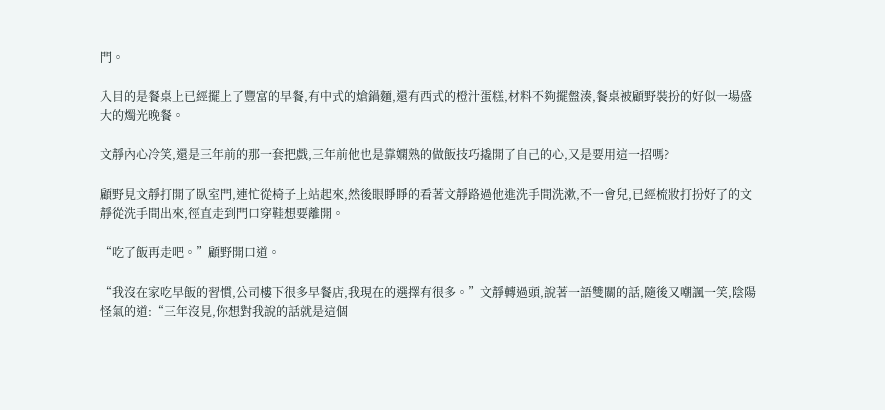門。

入目的是餐桌上已經擺上了豐富的早餐,有中式的熗鍋麵,還有西式的橙汁蛋糕,材料不夠擺盤湊,餐桌被顧野裝扮的好似一場盛大的燭光晚餐。

文靜內心冷笑,還是三年前的那一套把戲,三年前他也是靠嫻熟的做飯技巧撬開了自己的心,又是要用這一招嗎?

顧野見文靜打開了臥室門,連忙從椅子上站起來,然後眼睜睜的看著文靜路過他進洗手間洗漱,不一會兒,已經梳妝打扮好了的文靜從洗手間出來,徑直走到門口穿鞋想要離開。

“吃了飯再走吧。”顧野開口道。

“我沒在家吃早飯的習慣,公司樓下很多早餐店,我現在的選擇有很多。”文靜轉過頭,說著一語雙關的話,隨後又嘲諷一笑,陰陽怪氣的道:“三年沒見,你想對我說的話就是這個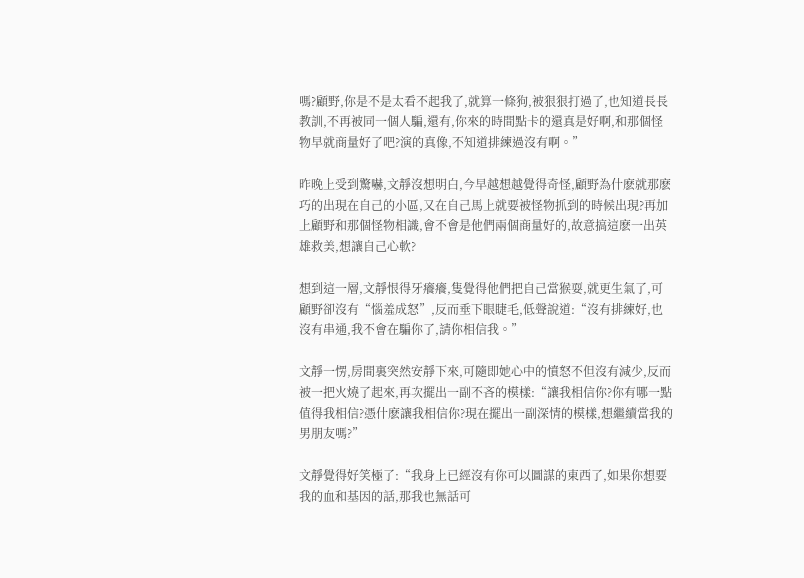嗎?顧野,你是不是太看不起我了,就算一條狗,被狠狠打過了,也知道長長教訓,不再被同一個人騙,還有,你來的時間點卡的還真是好啊,和那個怪物早就商量好了吧?演的真像,不知道排練過沒有啊。”

昨晚上受到驚嚇,文靜沒想明白,今早越想越覺得奇怪,顧野為什麽就那麽巧的出現在自己的小區,又在自己馬上就要被怪物抓到的時候出現?再加上顧野和那個怪物相識,會不會是他們兩個商量好的,故意搞這麽一出英雄救美,想讓自己心軟?

想到這一層,文靜恨得牙癢癢,隻覺得他們把自己當猴耍,就更生氣了,可顧野卻沒有“惱羞成怒”,反而垂下眼睫毛,低聲說道:“沒有排練好,也沒有串通,我不會在騙你了,請你相信我。”

文靜一愣,房間裏突然安靜下來,可隨即她心中的憤怒不但沒有減少,反而被一把火燒了起來,再次擺出一副不吝的模樣:“讓我相信你?你有哪一點值得我相信?憑什麽讓我相信你?現在擺出一副深情的模樣,想繼續當我的男朋友嗎?”

文靜覺得好笑極了:“我身上已經沒有你可以圖謀的東西了,如果你想要我的血和基因的話,那我也無話可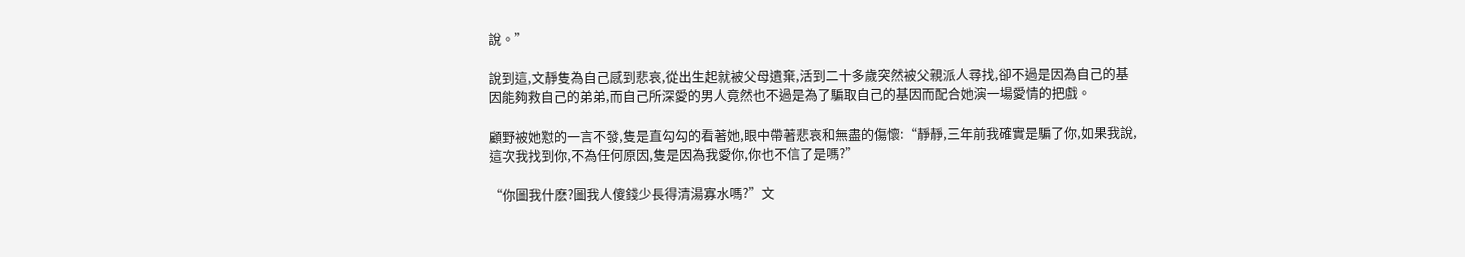說。”

說到這,文靜隻為自己感到悲哀,從出生起就被父母遺棄,活到二十多歲突然被父親派人尋找,卻不過是因為自己的基因能夠救自己的弟弟,而自己所深愛的男人竟然也不過是為了騙取自己的基因而配合她演一場愛情的把戲。

顧野被她懟的一言不發,隻是直勾勾的看著她,眼中帶著悲哀和無盡的傷懷:“靜靜,三年前我確實是騙了你,如果我說,這次我找到你,不為任何原因,隻是因為我愛你,你也不信了是嗎?”

“你圖我什麽?圖我人傻錢少長得清湯寡水嗎?”文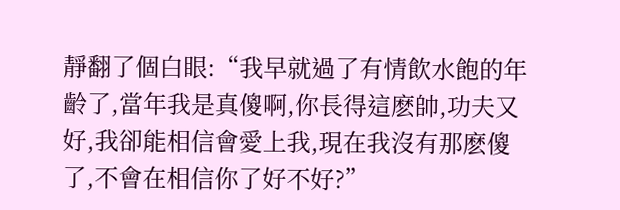靜翻了個白眼:“我早就過了有情飲水飽的年齡了,當年我是真傻啊,你長得這麽帥,功夫又好,我卻能相信會愛上我,現在我沒有那麽傻了,不會在相信你了好不好?”